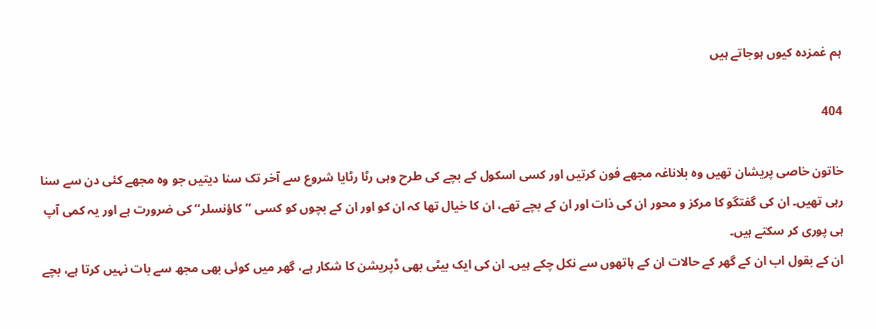ہم غمزدہ کیوں ہوجاتے ہیں

404

خاتون خاصی پریشان تھیں وہ بلاناغہ مجھے فون کرتیں اور کسی اسکول کے بچے کی طرح وہی رٹا رٹایا شروع سے آخر تک سنا دیتیں جو وہ مجھے کئی دن سے سنا رہی تھیں۔ ان کی گفتگو کا مرکز و محور ان کی ذات اور ان کے بچے تھے، ان کا خیال تھا کہ ان کو اور ان کے بچوں کو کسی ’’کاؤنسلر‘‘ کی ضرورت ہے اور یہ کمی آپ ہی پوری کر سکتے ہیں۔
ان کے بقول اب ان کے گھر کے حالات ان کے ہاتھوں سے نکل چکے ہیں۔ ان کی ایک بیٹی بھی ڈپریشن کا شکار ہے، گھر میں کوئی بھی مجھ سے بات نہیں کرتا ہے، بچے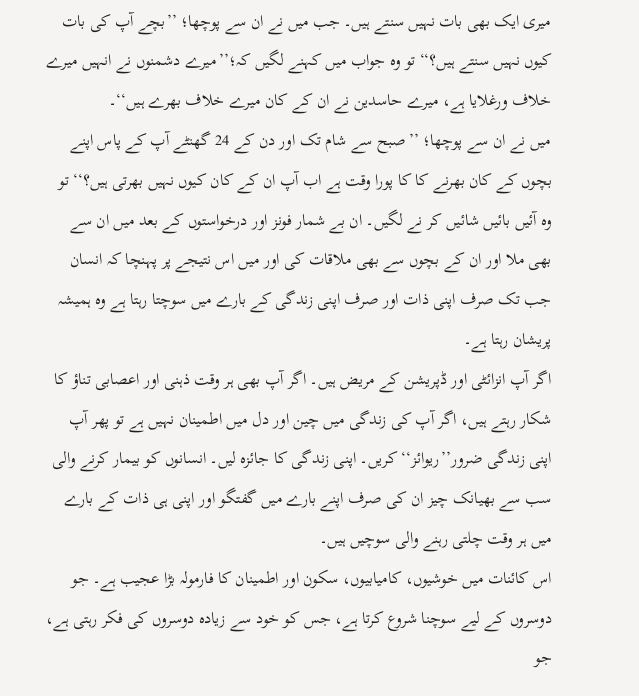میری ایک بھی بات نہیں سنتے ہیں۔ جب میں نے ان سے پوچھا؛ ’’بچے آپ کی بات کیوں نہیں سنتے ہیں؟‘‘ تو وہ جواب میں کہنے لگیں کہ؛’’میرے دشمنوں نے انہیں میرے خلاف ورغلایا ہے، میرے حاسدین نے ان کے کان میرے خلاف بھرے ہیں‘‘۔
میں نے ان سے پوچھا؛ ’’صبح سے شام تک اور دن کے 24 گھنٹے آپ کے پاس اپنے بچوں کے کان بھرنے کا کا پورا وقت ہے اب آپ ان کے کان کیوں نہیں بھرتی ہیں؟‘‘ تو وہ آئیں بائیں شائیں کر نے لگیں۔ ان بے شمار فونز اور درخواستوں کے بعد میں ان سے بھی ملا اور ان کے بچوں سے بھی ملاقات کی اور میں اس نتیجے پر پہنچا کہ انسان جب تک صرف اپنی ذات اور صرف اپنی زندگی کے بارے میں سوچتا رہتا ہے وہ ہمیشہ پریشان رہتا ہے۔
اگر آپ انزائٹی اور ڈپریشن کے مریض ہیں۔ اگر آپ بھی ہر وقت ذہنی اور اعصابی تناؤ کا شکار رہتے ہیں، اگر آپ کی زندگی میں چین اور دل میں اطمینان نہیں ہے تو پھر آپ اپنی زندگی ضرور’’ریوائز‘‘ کریں۔ اپنی زندگی کا جائزہ لیں۔ انسانوں کو بیمار کرنے والی سب سے بھیانک چیز ان کی صرف اپنے بارے میں گفتگو اور اپنی ہی ذات کے بارے میں ہر وقت چلتی رہنے والی سوچیں ہیں۔
اس کائنات میں خوشیوں، کامیابیوں، سکون اور اطمینان کا فارمولہ بڑا عجیب ہے۔ جو دوسروں کے لیے سوچنا شروع کرتا ہے، جس کو خود سے زیادہ دوسروں کی فکر رہتی ہے، جو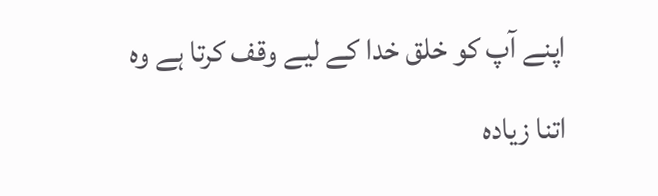اپنے آپ کو خلق خدا کے لیے وقف کرتا ہے وہ اتنا زیادہ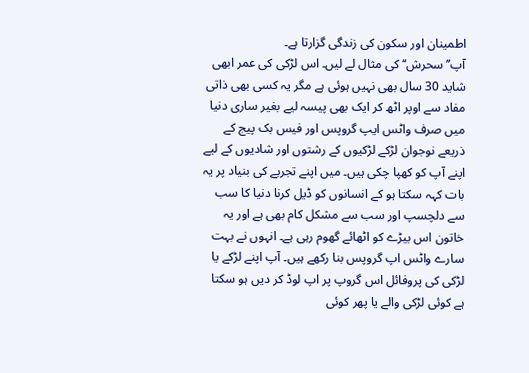اطمینان اور سکون کی زندگی گزارتا ہے۔
آپ’’سحرش‘‘ کی مثال لے لیں۔ اس لڑکی کی عمر ابھی شاید 30 سال بھی نہیں ہوئی ہے مگر یہ کسی بھی ذاتی مفاد سے اوپر اٹھ کر ایک بھی پیسہ لیے بغیر ساری دنیا میں صرف واٹس ایپ گروپس اور فیس بک پیج کے ذریعے نوجوان لڑکے لڑکیوں کے رشتوں اور شادیوں کے لیے اپنے آپ کو کھپا چکی ہیں۔ میں اپنے تجربے کی بنیاد پر یہ بات کہہ سکتا ہو کے انسانوں کو ڈیل کرنا دنیا کا سب سے دلچسپ اور سب سے مشکل کام بھی ہے اور یہ خاتون اس بیڑے کو اٹھائے گھوم رہی ہے۔ انہوں نے بہت سارے واٹس اپ گروپس بنا رکھے ہیں۔ آپ اپنے لڑکے یا لڑکی کی پروفائل اس گروپ پر اپ لوڈ کر دیں ہو سکتا ہے کوئی لڑکی والے یا پھر کوئی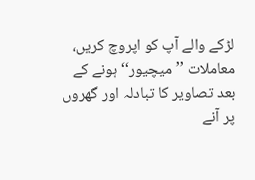لڑکے والے آپ کو اپروچ کریں، معاملات ’’میچیور‘‘ ہونے کے بعد تصاویر کا تبادلہ اور گھروں پر آنے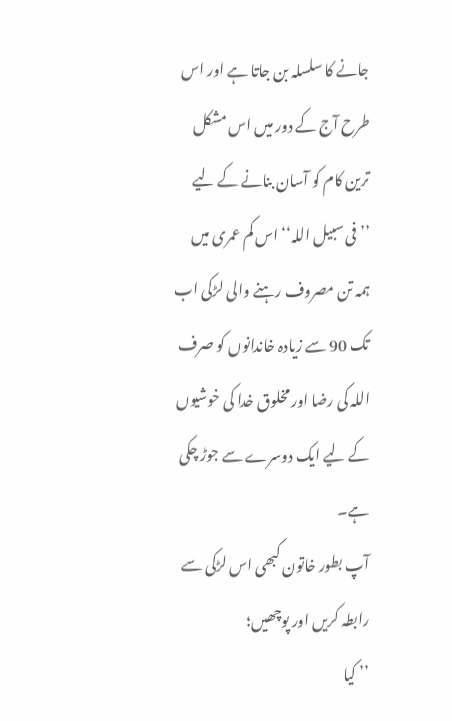جانے کا سلسلہ بن جاتا ہے اور اس طرح آج کے دور میں اس مشکل ترین کام کو آسان بنانے کے لیے ’’فی سبیل اللہ‘‘ اس کم عمری میں ہمہ تن مصروف رہنے والی لڑکی اب تک 90 سے زیادہ خاندانوں کو صرف اللہ کی رضا اور مخلوق خدا کی خوشیوں کے لیے ایک دوسرے سے جوڑ چکی ہے۔
آپ بطور خاتون کبھی اس لڑکی سے رابطہ کریں اور پوچھیں؛
’’ کیا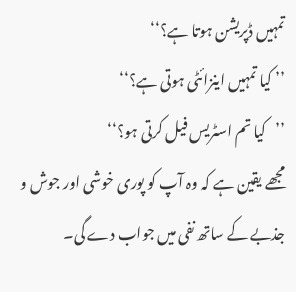تمہیں ڈپریشن ہوتا ہے؟‘‘
’’ کیا تمہیں اینزائٹی ہوتی ہے؟‘‘
’’کیا تم اسٹریس فیل کرتی ہو؟‘‘
مجھے یقین ہے کہ وہ آپ کو پوری خوشی اور جوش و جذبے کے ساتھ نفی میں جواب دے گی۔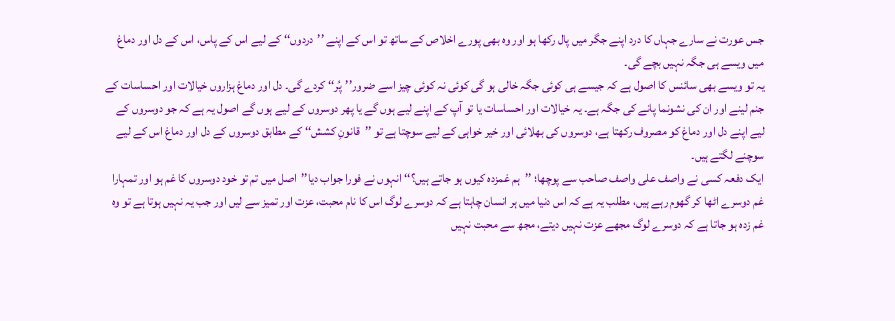جس عورت نے سارے جہاں کا درد اپنے جگر میں پال رکھا ہو اور وہ بھی پورے اخلاص کے ساتھ تو اس کے اپنے ’’دردوں‘‘ کے لیے اس کے پاس، اس کے دل اور دماغ میں ویسے ہی جگہ نہیں بچے گی۔
یہ تو ویسے بھی سائنس کا اصول ہے کہ جیسے ہی کوئی جگہ خالی ہو گی کوئی نہ کوئی چیز اسے ضرور’’پُر‘‘ کردے گی۔ دل اور دماغ ہزاروں خیالات اور احساسات کے جنم لینے اور ان کی نشونما پانے کی جگہ ہے۔ یہ خیالات اور احساسات یا تو آپ کے اپنے لیے ہوں گے یا پھر دوسروں کے لیے ہوں گے اصول یہ ہے کہ جو دوسروں کے لیے اپنے دل اور دماغ کو مصروف رکھتا ہے، دوسروں کی بھلائی اور خیر خواہی کے لیے سوچتا ہے تو ’’قانونِ کشش‘‘ کے مطابق دوسروں کے دل اور دماغ اس کے لیے سوچنے لگتے ہیں۔
ایک دفعہ کسی نے واصف علی واصف صاحب سے پوچھا؛ ’’ہم غمزدہ کیوں ہو جاتے ہیں؟‘‘ انہوں نے فورا جواب دیا’’اصل میں تم تو خود دوسروں کا غم ہو اور تمہارا غم دوسرے اٹھا کر گھوم رہے ہیں، مطلب یہ ہے کہ اس دنیا میں ہر انسان چاہتا ہے کہ دوسرے لوگ اس کا نام محبت، عزت اور تمیز سے لیں اور جب یہ نہیں ہوتا ہے تو وہ غم زدہ ہو جاتا ہے کہ دوسرے لوگ مجھے عزت نہیں دیتے، مجھ سے محبت نہیں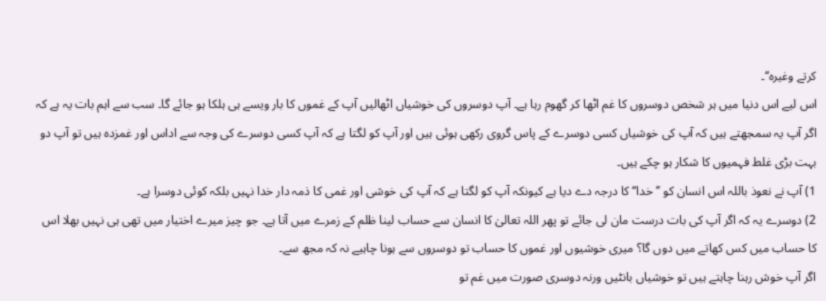کرتے وغیرہ‘‘۔
اس لیے اس دنیا میں ہر شخص دوسروں کا غم اٹھا کر گھوم رہا ہے۔ آپ دوسروں کی خوشیاں اٹھالیں آپ کے غموں کا بار ویسے ہی ہلکا ہو جائے گا۔ سب سے اہم بات یہ ہے کہ اگر آپ یہ سمجھتے ہیں کہ آپ کی خوشیاں کسی دوسرے کے پاس گروی رکھی ہوئی ہیں اور آپ کو لگتا ہے کہ آپ کسی دوسرے کی وجہ سے اداس اور غمزدہ ہیں تو آپ دو بہت بڑی غلط فہمیوں کا شکار ہو چکے ہیں۔
1) آپ نے نعوذ باللہ اس انسان کو ’’خدا‘‘ کا درجہ دے دیا ہے کیونکہ آپ کو لگتا ہے کہ آپ کی خوشی اور غمی کا ذمہ دار خدا نہیں بلکہ کوئی دوسرا ہے۔
2) دوسرے یہ کہ اگر آپ کی بات درست مان لی جائے تو پھر اللہ تعالیٰ کا انسان سے حساب لینا ظلم کے زمرے میں آتا ہے۔ جو چیز میرے اختیار میں تھی ہی نہیں بھلا اس کا حساب میں کس کھاتے میں دوں گا؟ میری خوشیوں اور غموں کا حساب تو دوسروں سے ہونا چاہیے نہ کہ مجھ سے۔
اگر آپ خوش رہنا چاہتے ہیں تو خوشیاں بانٹیں ورنہ دوسری صورت میں غم تو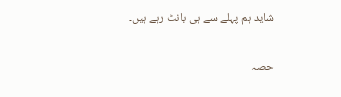شاید ہم پہلے سے ہی بانٹ رہے ہیں۔

حصہ